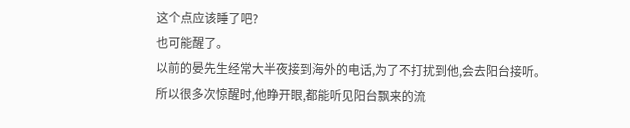这个点应该睡了吧?
也可能醒了。
以前的晏先生经常大半夜接到海外的电话,为了不打扰到他,会去阳台接听。
所以很多次惊醒时,他睁开眼,都能听见阳台飘来的流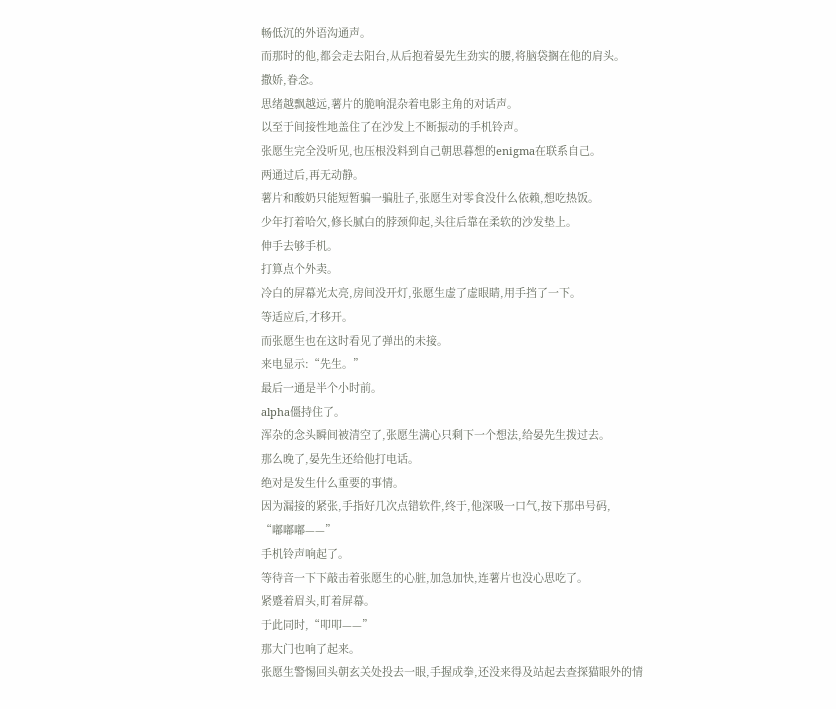畅低沉的外语沟通声。
而那时的他,都会走去阳台,从后抱着晏先生劲实的腰,将脑袋搁在他的肩头。
撒娇,眷念。
思绪越飘越远,薯片的脆响混杂着电影主角的对话声。
以至于间接性地盖住了在沙发上不断振动的手机铃声。
张愿生完全没听见,也压根没料到自己朝思暮想的enigma在联系自己。
两通过后,再无动静。
薯片和酸奶只能短暂骗一骗肚子,张愿生对零食没什么依赖,想吃热饭。
少年打着哈欠,修长腻白的脖颈仰起,头往后靠在柔软的沙发垫上。
伸手去够手机。
打算点个外卖。
冷白的屏幕光太亮,房间没开灯,张愿生虚了虚眼睛,用手挡了一下。
等适应后,才移开。
而张愿生也在这时看见了弹出的未接。
来电显示:“先生。”
最后一通是半个小时前。
alpha僵持住了。
浑杂的念头瞬间被清空了,张愿生满心只剩下一个想法,给晏先生拨过去。
那么晚了,晏先生还给他打电话。
绝对是发生什么重要的事情。
因为漏接的紧张,手指好几次点错软件,终于,他深吸一口气,按下那串号码,
“嘟嘟嘟——”
手机铃声响起了。
等待音一下下敲击着张愿生的心脏,加急加快,连薯片也没心思吃了。
紧蹙着眉头,盯着屏幕。
于此同时,“叩叩——”
那大门也响了起来。
张愿生警惕回头朝玄关处投去一眼,手握成拳,还没来得及站起去查探猫眼外的情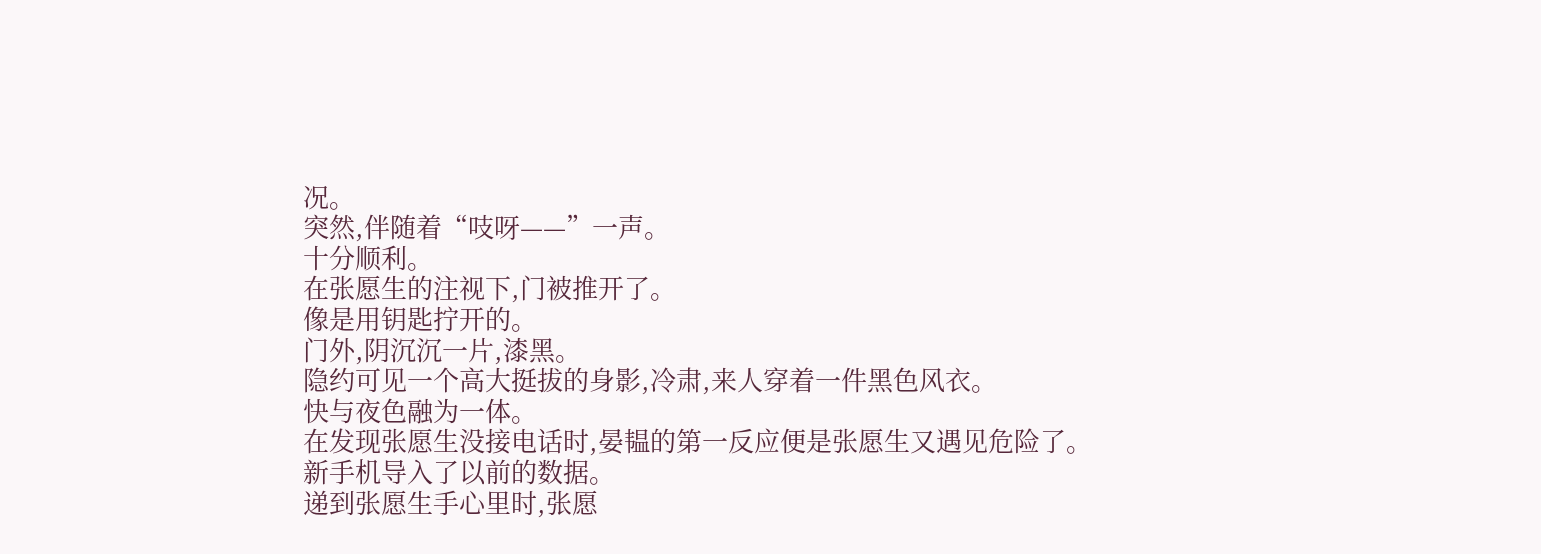况。
突然,伴随着“吱呀——”一声。
十分顺利。
在张愿生的注视下,门被推开了。
像是用钥匙拧开的。
门外,阴沉沉一片,漆黑。
隐约可见一个高大挺拔的身影,冷肃,来人穿着一件黑色风衣。
快与夜色融为一体。
在发现张愿生没接电话时,晏韫的第一反应便是张愿生又遇见危险了。
新手机导入了以前的数据。
递到张愿生手心里时,张愿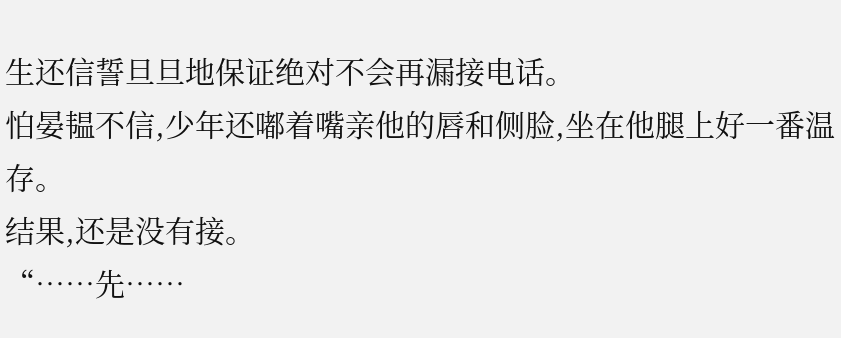生还信誓旦旦地保证绝对不会再漏接电话。
怕晏韫不信,少年还嘟着嘴亲他的唇和侧脸,坐在他腿上好一番温存。
结果,还是没有接。
“……先……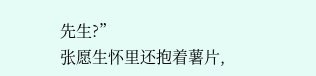先生?”
张愿生怀里还抱着薯片,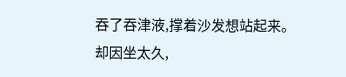吞了吞津液,撑着沙发想站起来。
却因坐太久,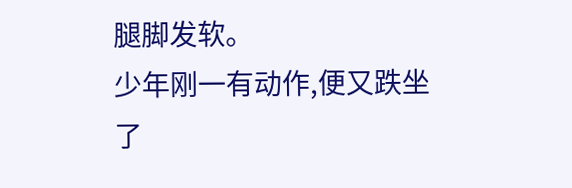腿脚发软。
少年刚一有动作,便又跌坐了